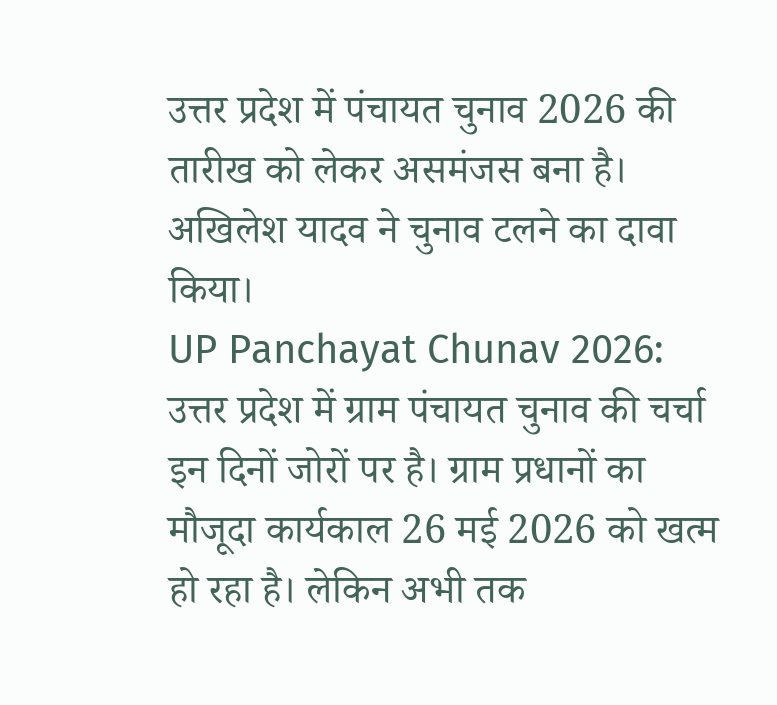उत्तर प्रदेश में पंचायत चुनाव 2026 की तारीख को लेकर असमंजस बना है। अखिलेश यादव ने चुनाव टलने का दावा किया।
UP Panchayat Chunav 2026: उत्तर प्रदेश में ग्राम पंचायत चुनाव की चर्चा इन दिनों जोरों पर है। ग्राम प्रधानों का मौजूदा कार्यकाल 26 मई 2026 को खत्म हो रहा है। लेकिन अभी तक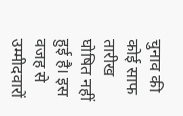चुनाव की कोई साफ तारीख घोषित नहीं हुई है। इस वजह से उम्मीदवारों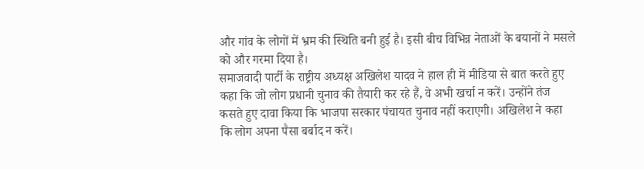और गांव के लोगों में भ्रम की स्थिति बनी हुई है। इसी बीच विभिन्न नेताओं के बयानों ने मसले को और गरमा दिया है।
समाजवादी पार्टी के राष्ट्रीय अध्यक्ष अखिलेश यादव ने हाल ही में मीडिया से बात करते हुए कहा कि जो लोग प्रधानी चुनाव की तैयारी कर रहे हैं, वे अभी खर्चा न करें। उन्होंने तंज कसते हुए दावा किया कि भाजपा सरकार पंचायत चुनाव नहीं कराएगी। अखिलेश ने कहा कि लोग अपना पैसा बर्बाद न करें।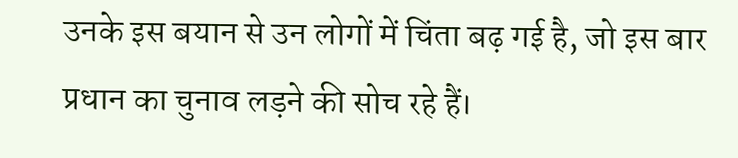उनके इस बयान से उन लोगों में चिंता बढ़ गई है, जो इस बार प्रधान का चुनाव लड़ने की सोच रहे हैं।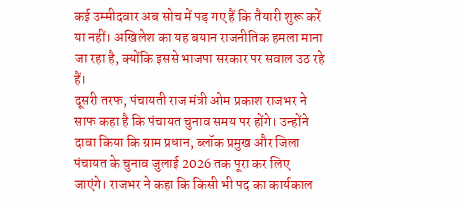कई उम्मीदवार अब सोच में पड़ गए हैं कि तैयारी शुरू करें या नहीं। अखिलेश का यह बयान राजनीतिक हमला माना जा रहा है, क्योंकि इससे भाजपा सरकार पर सवाल उठ रहे हैं।
दूसरी तरफ, पंचायती राज मंत्री ओम प्रकाश राजभर ने साफ कहा है कि पंचायत चुनाव समय पर होंगे। उन्होंने दावा किया कि ग्राम प्रधान, ब्लॉक प्रमुख और जिला पंचायत के चुनाव जुलाई 2026 तक पूरा कर लिए जाएंगे। राजभर ने कहा कि किसी भी पद का कार्यकाल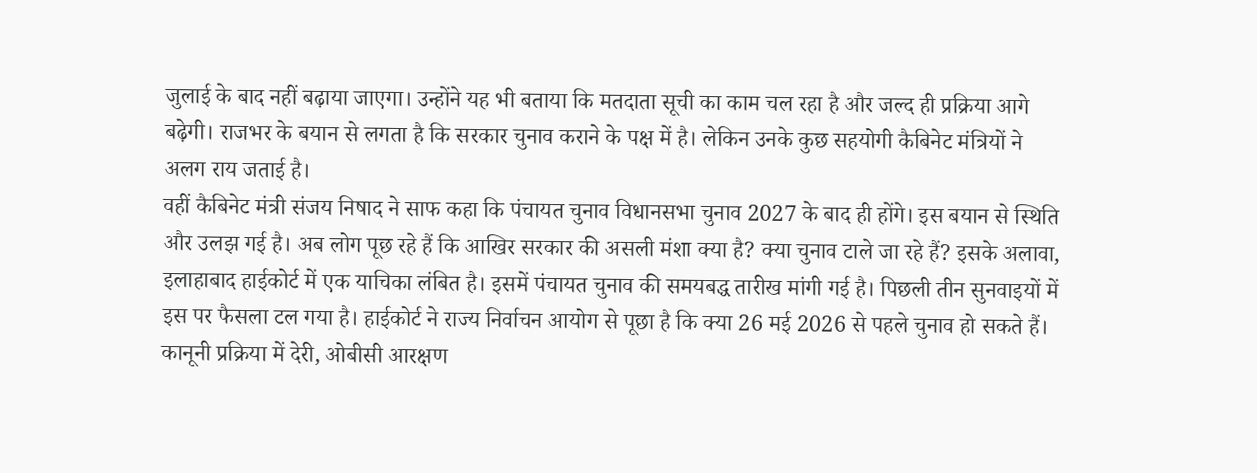जुलाई के बाद नहीं बढ़ाया जाएगा। उन्होंने यह भी बताया कि मतदाता सूची का काम चल रहा है और जल्द ही प्रक्रिया आगे बढ़ेगी। राजभर के बयान से लगता है कि सरकार चुनाव कराने के पक्ष में है। लेकिन उनके कुछ सहयोगी कैबिनेट मंत्रियों ने अलग राय जताई है।
वहीं कैबिनेट मंत्री संजय निषाद ने साफ कहा कि पंचायत चुनाव विधानसभा चुनाव 2027 के बाद ही होंगे। इस बयान से स्थिति और उलझ गई है। अब लोग पूछ रहे हैं कि आखिर सरकार की असली मंशा क्या है? क्या चुनाव टाले जा रहे हैं? इसके अलावा, इलाहाबाद हाईकोर्ट में एक याचिका लंबित है। इसमें पंचायत चुनाव की समयबद्ध तारीख मांगी गई है। पिछली तीन सुनवाइयों में इस पर फैसला टल गया है। हाईकोर्ट ने राज्य निर्वाचन आयोग से पूछा है कि क्या 26 मई 2026 से पहले चुनाव हो सकते हैं।
कानूनी प्रक्रिया में देरी, ओबीसी आरक्षण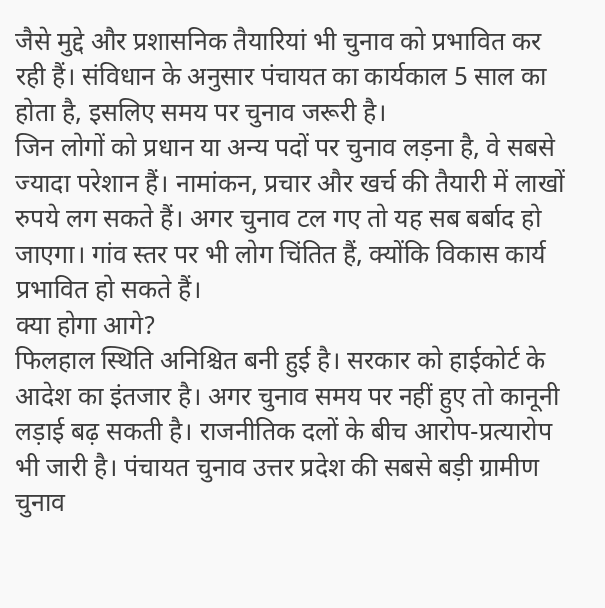जैसे मुद्दे और प्रशासनिक तैयारियां भी चुनाव को प्रभावित कर रही हैं। संविधान के अनुसार पंचायत का कार्यकाल 5 साल का होता है, इसलिए समय पर चुनाव जरूरी है।
जिन लोगों को प्रधान या अन्य पदों पर चुनाव लड़ना है, वे सबसे ज्यादा परेशान हैं। नामांकन, प्रचार और खर्च की तैयारी में लाखों रुपये लग सकते हैं। अगर चुनाव टल गए तो यह सब बर्बाद हो जाएगा। गांव स्तर पर भी लोग चिंतित हैं, क्योंकि विकास कार्य प्रभावित हो सकते हैं।
क्या होगा आगे?
फिलहाल स्थिति अनिश्चित बनी हुई है। सरकार को हाईकोर्ट के आदेश का इंतजार है। अगर चुनाव समय पर नहीं हुए तो कानूनी लड़ाई बढ़ सकती है। राजनीतिक दलों के बीच आरोप-प्रत्यारोप भी जारी है। पंचायत चुनाव उत्तर प्रदेश की सबसे बड़ी ग्रामीण चुनाव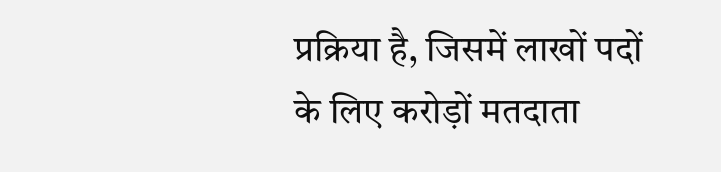प्रक्रिया है, जिसमें लाखों पदों के लिए करोड़ों मतदाता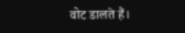वोट डालते हैं।